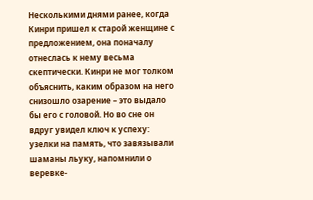Несколькими днями ранее, когда Кинри пришел к старой женщине с предложением, она поначалу отнеслась к нему весьма скептически. Кинри не мог толком объяснить, каким образом на него снизошло озарение – это выдало бы его с головой. Но во сне он вдруг увидел ключ к успеху: узелки на память, что завязывали шаманы льуку, напомнили о веревке-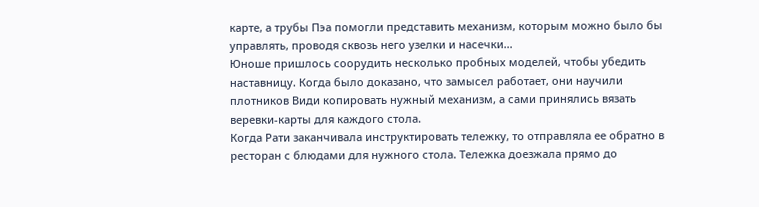карте, а трубы Пэа помогли представить механизм, которым можно было бы управлять, проводя сквозь него узелки и насечки…
Юноше пришлось соорудить несколько пробных моделей, чтобы убедить наставницу. Когда было доказано, что замысел работает, они научили плотников Види копировать нужный механизм, а сами принялись вязать веревки-карты для каждого стола.
Когда Рати заканчивала инструктировать тележку, то отправляла ее обратно в ресторан с блюдами для нужного стола. Тележка доезжала прямо до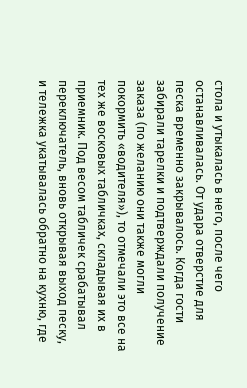стола и утыкалась в него, после чего останавливалась. От удара отверстие для песка временно закрывалось. Когда гости забирали тарелки и подтверждали получение заказа (по желанию они также могли покормить «водителя»), то отмечали это все на тех же восковых табличках, складывая их в приемник. Под весом табличек срабатывал переключатель, вновь открывая выход песку, и тележка укатывалась обратно на кухню, где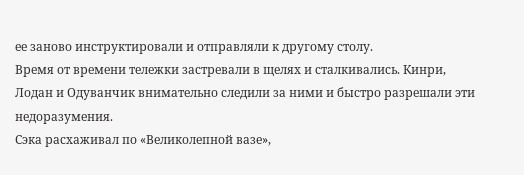ее заново инструктировали и отправляли к другому столу.
Время от времени тележки застревали в щелях и сталкивались. Кинри, Лодан и Одуванчик внимательно следили за ними и быстро разрешали эти недоразумения.
Сэка расхаживал по «Великолепной вазе»,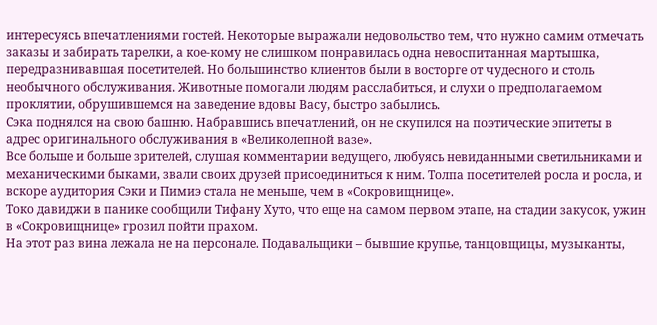интересуясь впечатлениями гостей. Некоторые выражали недовольство тем, что нужно самим отмечать заказы и забирать тарелки, а кое-кому не слишком понравилась одна невоспитанная мартышка, передразнивавшая посетителей. Но большинство клиентов были в восторге от чудесного и столь необычного обслуживания. Животные помогали людям расслабиться, и слухи о предполагаемом проклятии, обрушившемся на заведение вдовы Васу, быстро забылись.
Сэка поднялся на свою башню. Набравшись впечатлений, он не скупился на поэтические эпитеты в адрес оригинального обслуживания в «Великолепной вазе».
Все больше и больше зрителей, слушая комментарии ведущего, любуясь невиданными светильниками и механическими быками, звали своих друзей присоединиться к ним. Толпа посетителей росла и росла, и вскоре аудитория Сэки и Пимиэ стала не меньше, чем в «Сокровищнице».
Токо давиджи в панике сообщили Тифану Хуто, что еще на самом первом этапе, на стадии закусок, ужин в «Сокровищнице» грозил пойти прахом.
На этот раз вина лежала не на персонале. Подавальщики – бывшие крупье, танцовщицы, музыканты,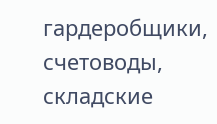гардеробщики, счетоводы, складские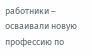работники – осваивали новую профессию по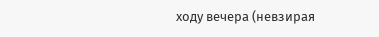ходу вечера (невзирая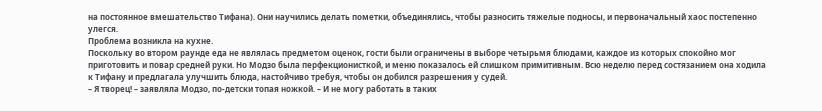на постоянное вмешательство Тифана). Они научились делать пометки, объединялись, чтобы разносить тяжелые подносы, и первоначальный хаос постепенно улегся.
Проблема возникла на кухне.
Поскольку во втором раунде еда не являлась предметом оценок, гости были ограничены в выборе четырьмя блюдами, каждое из которых спокойно мог приготовить и повар средней руки. Но Модзо была перфекционисткой, и меню показалось ей слишком примитивным. Всю неделю перед состязанием она ходила к Тифану и предлагала улучшить блюда, настойчиво требуя, чтобы он добился разрешения у судей.
– Я творец! – заявляла Модзо, по-детски топая ножкой. – И не могу работать в таких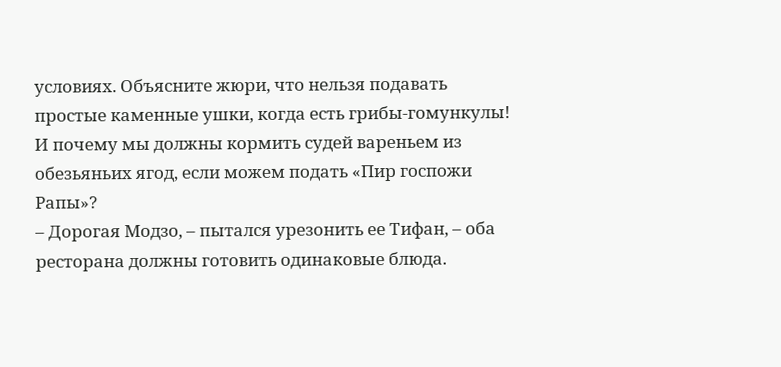условиях. Объясните жюри, что нельзя подавать простые каменные ушки, когда есть грибы-гомункулы! И почему мы должны кормить судей вареньем из обезьяньих ягод, если можем подать «Пир госпожи Рапы»?
– Дорогая Модзо, – пытался урезонить ее Тифан, – оба ресторана должны готовить одинаковые блюда.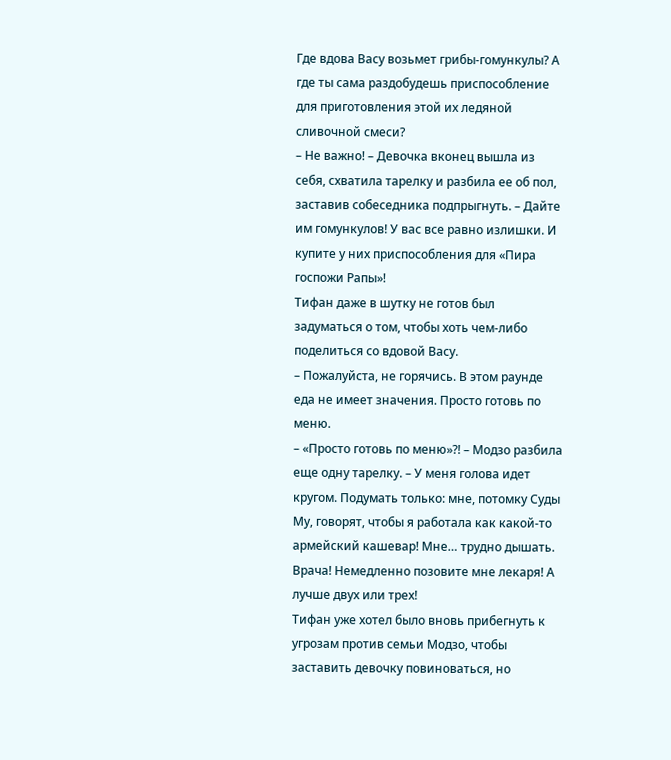Где вдова Васу возьмет грибы-гомункулы? А где ты сама раздобудешь приспособление для приготовления этой их ледяной сливочной смеси?
– Не важно! – Девочка вконец вышла из себя, схватила тарелку и разбила ее об пол, заставив собеседника подпрыгнуть. – Дайте им гомункулов! У вас все равно излишки. И купите у них приспособления для «Пира госпожи Рапы»!
Тифан даже в шутку не готов был задуматься о том, чтобы хоть чем-либо поделиться со вдовой Васу.
– Пожалуйста, не горячись. В этом раунде еда не имеет значения. Просто готовь по меню.
– «Просто готовь по меню»?! – Модзо разбила еще одну тарелку. – У меня голова идет кругом. Подумать только: мне, потомку Суды Му, говорят, чтобы я работала как какой-то армейский кашевар! Мне… трудно дышать. Врача! Немедленно позовите мне лекаря! А лучше двух или трех!
Тифан уже хотел было вновь прибегнуть к угрозам против семьи Модзо, чтобы заставить девочку повиноваться, но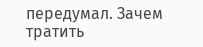передумал. Зачем тратить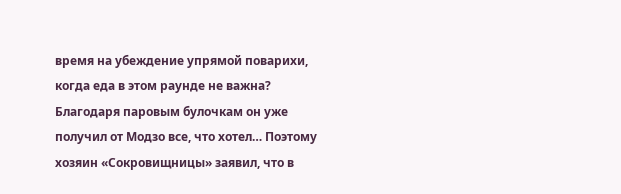время на убеждение упрямой поварихи, когда еда в этом раунде не важна? Благодаря паровым булочкам он уже получил от Модзо все, что хотел… Поэтому хозяин «Сокровищницы» заявил, что в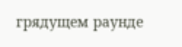грядущем раунде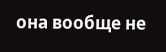она вообще не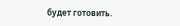будет готовить.